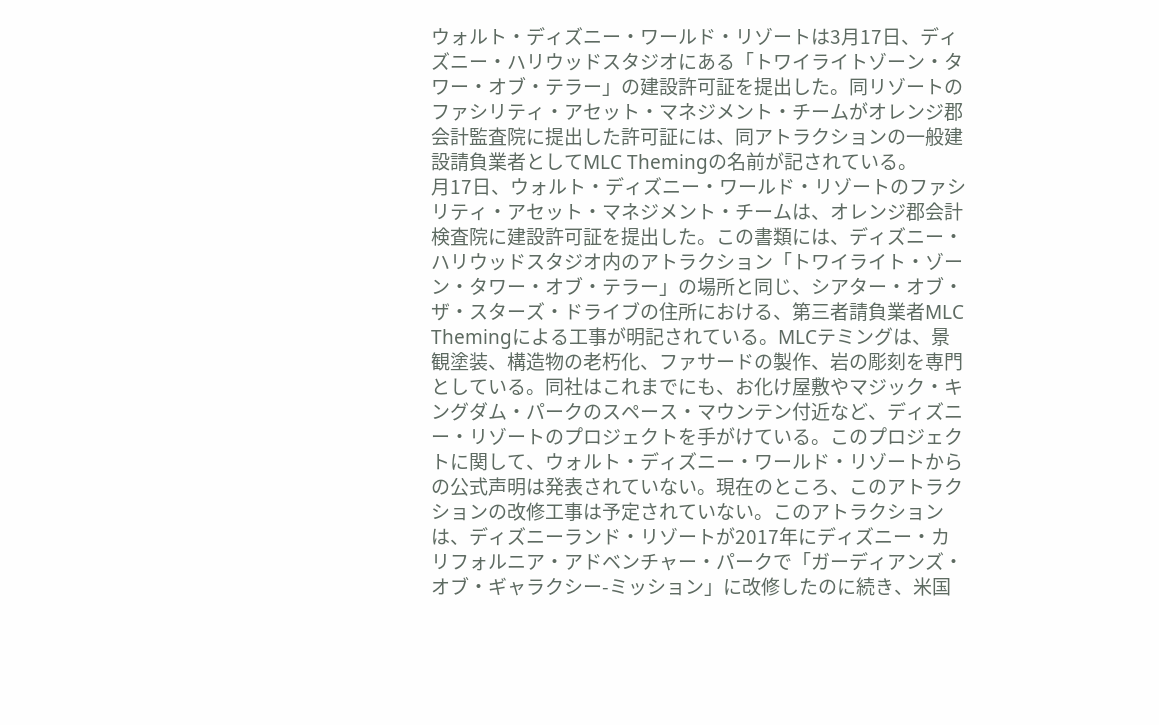ウォルト・ディズニー・ワールド・リゾートは3月17日、ディズニー・ハリウッドスタジオにある「トワイライトゾーン・タワー・オブ・テラー」の建設許可証を提出した。同リゾートのファシリティ・アセット・マネジメント・チームがオレンジ郡会計監査院に提出した許可証には、同アトラクションの一般建設請負業者としてMLC Themingの名前が記されている。
月17日、ウォルト・ディズニー・ワールド・リゾートのファシリティ・アセット・マネジメント・チームは、オレンジ郡会計検査院に建設許可証を提出した。この書類には、ディズニー・ハリウッドスタジオ内のアトラクション「トワイライト・ゾーン・タワー・オブ・テラー」の場所と同じ、シアター・オブ・ザ・スターズ・ドライブの住所における、第三者請負業者MLC Themingによる工事が明記されている。MLCテミングは、景観塗装、構造物の老朽化、ファサードの製作、岩の彫刻を専門としている。同社はこれまでにも、お化け屋敷やマジック・キングダム・パークのスペース・マウンテン付近など、ディズニー・リゾートのプロジェクトを手がけている。このプロジェクトに関して、ウォルト・ディズニー・ワールド・リゾートからの公式声明は発表されていない。現在のところ、このアトラクションの改修工事は予定されていない。このアトラクションは、ディズニーランド・リゾートが2017年にディズニー・カリフォルニア・アドベンチャー・パークで「ガーディアンズ・オブ・ギャラクシー-ミッション」に改修したのに続き、米国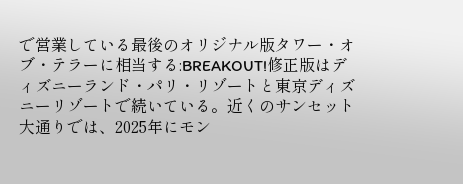で営業している最後のオリジナル版タワー・オブ・テラーに相当する:BREAKOUT!修正版はディズニーランド・パリ・リゾートと東京ディズニーリゾートで続いている。近くのサンセット大通りでは、2025年にモン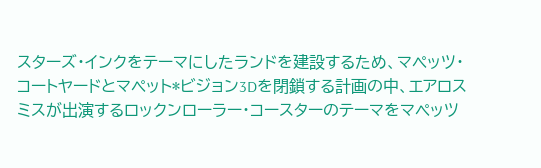スターズ・インクをテーマにしたランドを建設するため、マペッツ・コートヤードとマペット*ビジョン3Dを閉鎖する計画の中、エアロスミスが出演するロックンローラー・コースターのテーマをマペッツ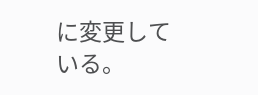に変更している。